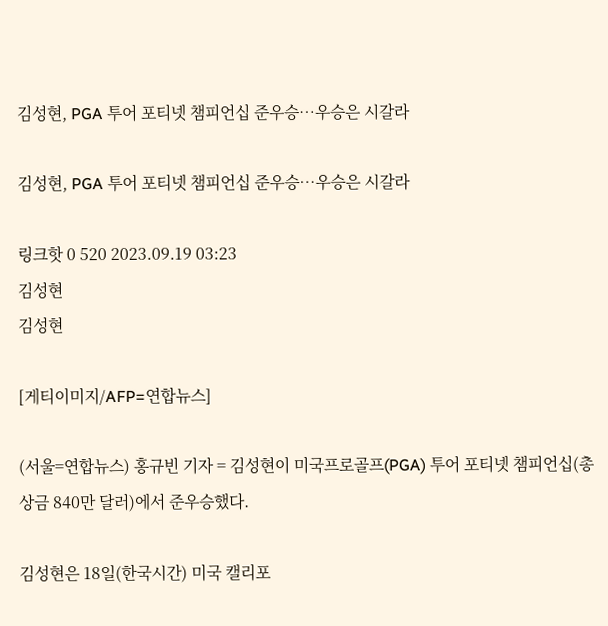김성현, PGA 투어 포티넷 챔피언십 준우승…우승은 시갈라

김성현, PGA 투어 포티넷 챔피언십 준우승…우승은 시갈라

링크핫 0 520 2023.09.19 03:23
김성현
김성현

[게티이미지/AFP=연합뉴스]

(서울=연합뉴스) 홍규빈 기자 = 김성현이 미국프로골프(PGA) 투어 포티넷 챔피언십(총상금 840만 달러)에서 준우승했다.

김성현은 18일(한국시간) 미국 캘리포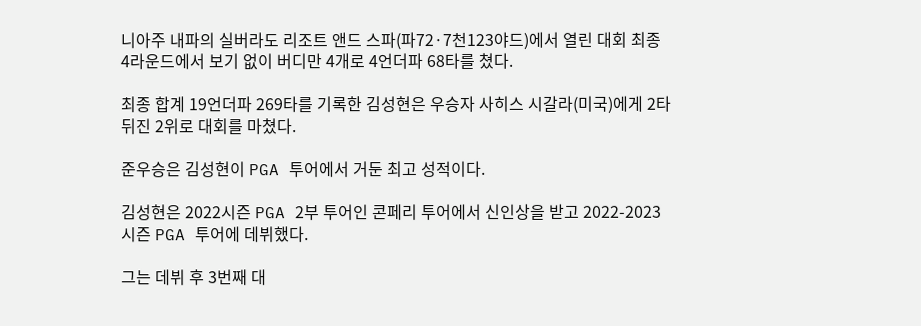니아주 내파의 실버라도 리조트 앤드 스파(파72·7천123야드)에서 열린 대회 최종 4라운드에서 보기 없이 버디만 4개로 4언더파 68타를 쳤다.

최종 합계 19언더파 269타를 기록한 김성현은 우승자 사히스 시갈라(미국)에게 2타 뒤진 2위로 대회를 마쳤다.

준우승은 김성현이 PGA 투어에서 거둔 최고 성적이다.

김성현은 2022시즌 PGA 2부 투어인 콘페리 투어에서 신인상을 받고 2022-2023시즌 PGA 투어에 데뷔했다.

그는 데뷔 후 3번째 대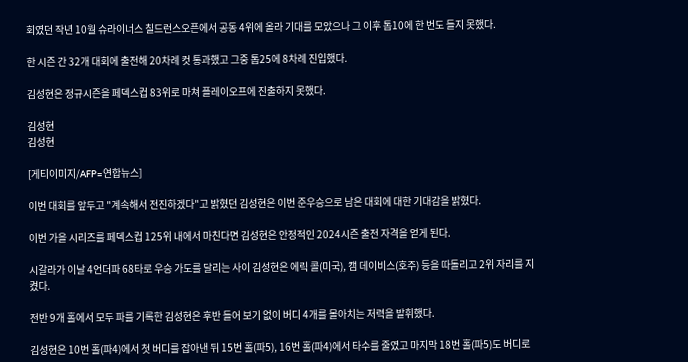회였던 작년 10월 슈라이너스 칠드런스오픈에서 공동 4위에 올라 기대를 모았으나 그 이후 톱10에 한 번도 들지 못했다.

한 시즌 간 32개 대회에 출전해 20차례 컷 통과했고 그중 톱25에 8차례 진입했다.

김성현은 정규시즌을 페덱스컵 83위로 마쳐 플레이오프에 진출하지 못했다.

김성현
김성현

[게티이미지/AFP=연합뉴스]

이번 대회를 앞두고 "계속해서 전진하겠다"고 밝혔던 김성현은 이번 준우승으로 남은 대회에 대한 기대감을 밝혔다.

이번 가을 시리즈를 페덱스컵 125위 내에서 마친다면 김성현은 안정적인 2024시즌 출전 자격을 얻게 된다.

시갈라가 이날 4언더파 68타로 우승 가도를 달리는 사이 김성현은 에릭 콜(미국), 캠 데이비스(호주) 등을 따돌리고 2위 자리를 지켰다.

전반 9개 홀에서 모두 파를 기록한 김성현은 후반 들어 보기 없이 버디 4개를 몰아치는 저력을 발휘했다.

김성현은 10번 홀(파4)에서 첫 버디를 잡아낸 뒤 15번 홀(파5), 16번 홀(파4)에서 타수를 줄였고 마지막 18번 홀(파5)도 버디로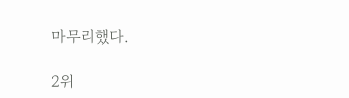마무리했다.

2위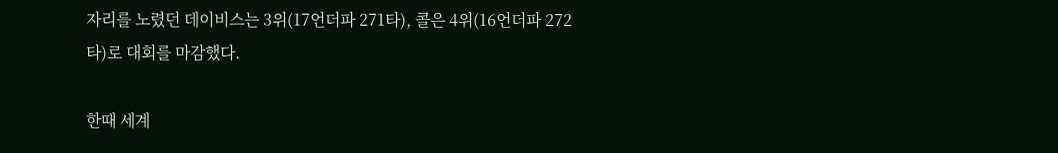자리를 노렸던 데이비스는 3위(17언더파 271타), 콜은 4위(16언더파 272타)로 대회를 마감했다.

한때 세계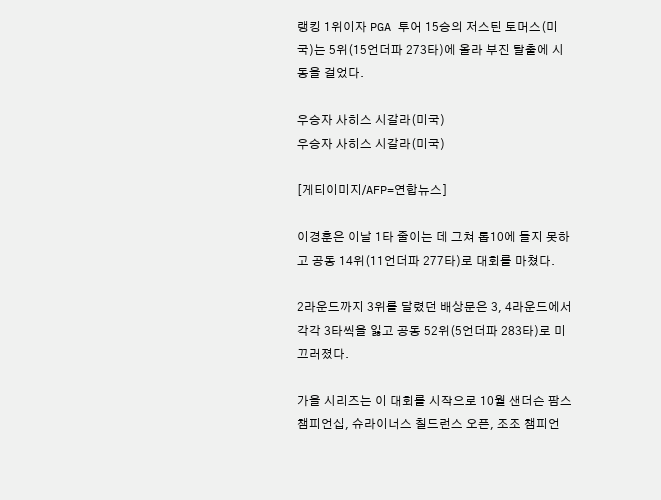랭킹 1위이자 PGA 투어 15승의 저스틴 토머스(미국)는 5위(15언더파 273타)에 올라 부진 탈출에 시동을 걸었다.

우승자 사히스 시갈라(미국)
우승자 사히스 시갈라(미국)

[게티이미지/AFP=연합뉴스]

이경훈은 이날 1타 줄이는 데 그쳐 톱10에 들지 못하고 공동 14위(11언더파 277타)로 대회를 마쳤다.

2라운드까지 3위를 달렸던 배상문은 3, 4라운드에서 각각 3타씩을 잃고 공동 52위(5언더파 283타)로 미끄러졌다.

가을 시리즈는 이 대회를 시작으로 10월 샌더슨 팜스 챔피언십, 슈라이너스 칠드런스 오픈, 조조 챔피언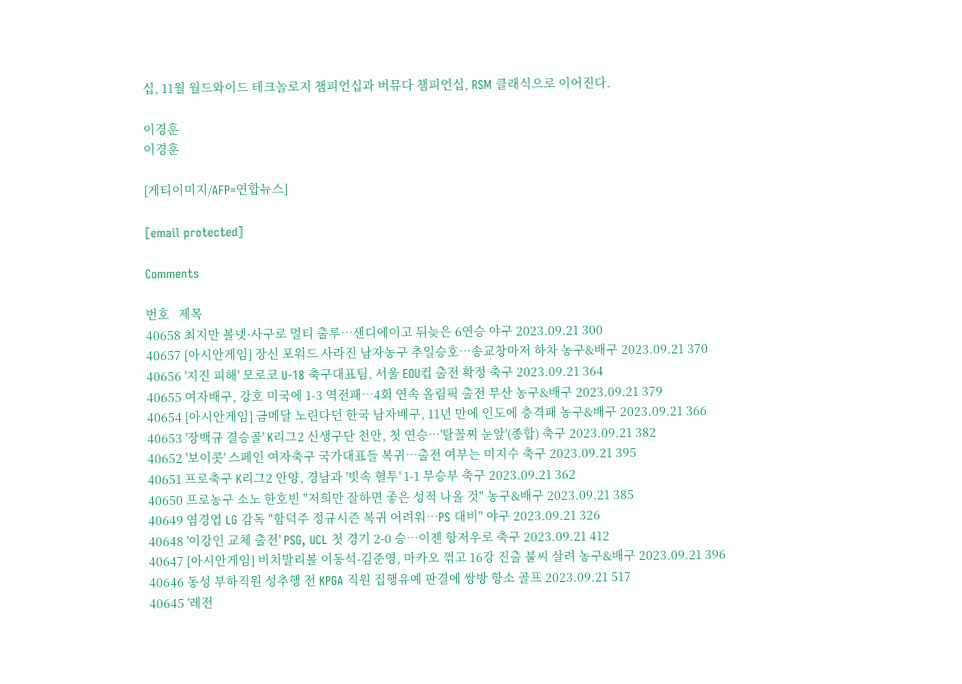십, 11월 월드와이드 테크놀로지 챔피언십과 버뮤다 챔피언십, RSM 클래식으로 이어진다.

이경훈
이경훈

[게티이미지/AFP=연합뉴스]

[email protected]

Comments

번호   제목
40658 최지만 볼넷·사구로 멀티 출루…샌디에이고 뒤늦은 6연승 야구 2023.09.21 300
40657 [아시안게임] 장신 포워드 사라진 남자농구 추일승호…송교창마저 하차 농구&배구 2023.09.21 370
40656 '지진 피해' 모로코 U-18 축구대표팀, 서울 EOU컵 출전 확정 축구 2023.09.21 364
40655 여자배구, 강호 미국에 1-3 역전패…4회 연속 올림픽 출전 무산 농구&배구 2023.09.21 379
40654 [아시안게임] 금메달 노린다던 한국 남자배구, 11년 만에 인도에 충격패 농구&배구 2023.09.21 366
40653 '장백규 결승골' K리그2 신생구단 천안, 첫 연승…'탈꼴찌 눈앞'(종합) 축구 2023.09.21 382
40652 '보이콧' 스페인 여자축구 국가대표들 복귀…출전 여부는 미지수 축구 2023.09.21 395
40651 프로축구 K리그2 안양, 경남과 '빗속 혈투' 1-1 무승부 축구 2023.09.21 362
40650 프로농구 소노 한호빈 "저희만 잘하면 좋은 성적 나올 것" 농구&배구 2023.09.21 385
40649 염경엽 LG 감독 "함덕주 정규시즌 복귀 어려워…PS 대비" 야구 2023.09.21 326
40648 '이강인 교체 출전' PSG, UCL 첫 경기 2-0 승…이젠 항저우로 축구 2023.09.21 412
40647 [아시안게임] 비치발리볼 이동석-김준영, 마카오 꺾고 16강 진출 불씨 살려 농구&배구 2023.09.21 396
40646 동성 부하직원 성추행 전 KPGA 직원 집행유예 판결에 쌍방 항소 골프 2023.09.21 517
40645 '레전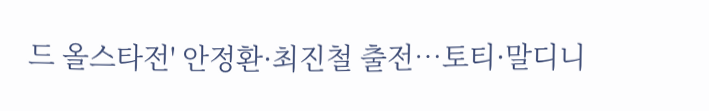드 올스타전' 안정환·최진철 출전…토티·말디니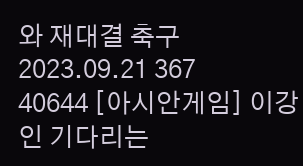와 재대결 축구 2023.09.21 367
40644 [아시안게임] 이강인 기다리는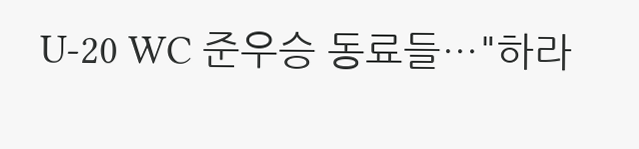U-20 WC 준우승 동료들…"하라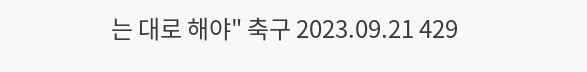는 대로 해야" 축구 2023.09.21 429